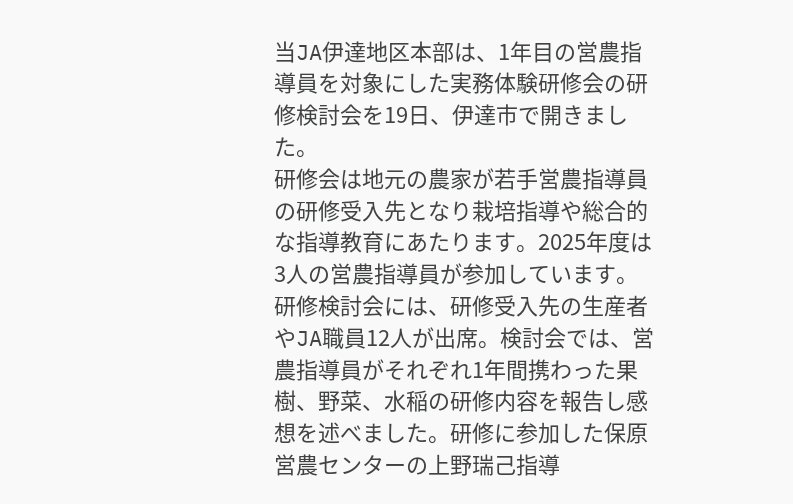当JA伊達地区本部は、1年目の営農指導員を対象にした実務体験研修会の研修検討会を19日、伊達市で開きました。
研修会は地元の農家が若手営農指導員の研修受入先となり栽培指導や総合的な指導教育にあたります。2025年度は3人の営農指導員が参加しています。
研修検討会には、研修受入先の生産者やJA職員12人が出席。検討会では、営農指導員がそれぞれ1年間携わった果樹、野菜、水稲の研修内容を報告し感想を述べました。研修に参加した保原営農センターの上野瑞己指導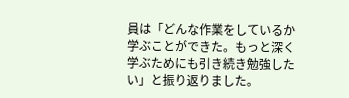員は「どんな作業をしているか学ぶことができた。もっと深く学ぶためにも引き続き勉強したい」と振り返りました。